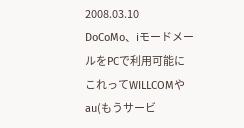2008.03.10
DoCoMo、iモードメールをPCで利用可能に
これってWILLCOMやau(もうサービ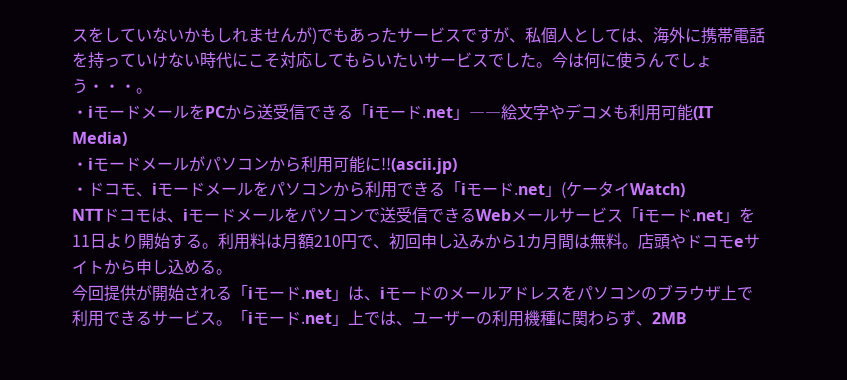スをしていないかもしれませんが)でもあったサービスですが、私個人としては、海外に携帯電話を持っていけない時代にこそ対応してもらいたいサービスでした。今は何に使うんでしょう・・・。
・iモードメールをPCから送受信できる「iモード.net」――絵文字やデコメも利用可能(IT Media)
・iモードメールがパソコンから利用可能に!!(ascii.jp)
・ドコモ、iモードメールをパソコンから利用できる「iモード.net」(ケータイWatch)
NTTドコモは、iモードメールをパソコンで送受信できるWebメールサービス「iモード.net」を11日より開始する。利用料は月額210円で、初回申し込みから1カ月間は無料。店頭やドコモeサイトから申し込める。
今回提供が開始される「iモード.net」は、iモードのメールアドレスをパソコンのブラウザ上で利用できるサービス。「iモード.net」上では、ユーザーの利用機種に関わらず、2MB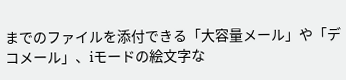までのファイルを添付できる「大容量メール」や「デコメール」、iモードの絵文字な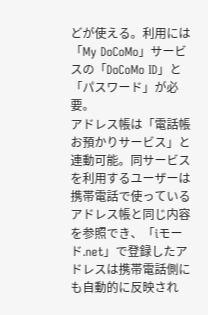どが使える。利用には「My DoCoMo」サービスの「DoCoMo ID」と「パスワード」が必要。
アドレス帳は「電話帳お預かりサービス」と連動可能。同サービスを利用するユーザーは携帯電話で使っているアドレス帳と同じ内容を参照でき、「iモード.net」で登録したアドレスは携帯電話側にも自動的に反映され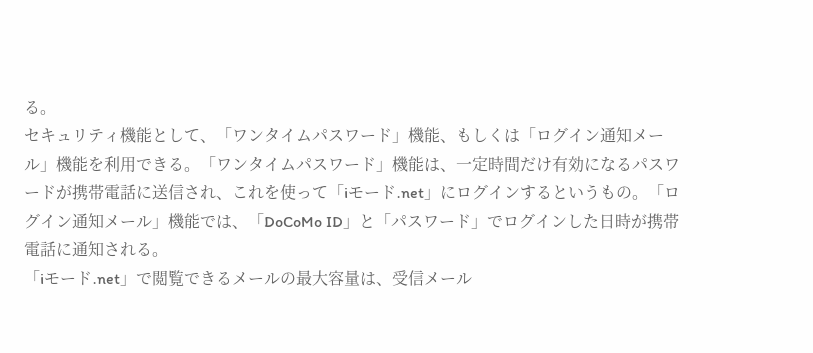る。
セキュリティ機能として、「ワンタイムパスワード」機能、もしくは「ログイン通知メール」機能を利用できる。「ワンタイムパスワード」機能は、一定時間だけ有効になるパスワードが携帯電話に送信され、これを使って「iモード.net」にログインするというもの。「ログイン通知メール」機能では、「DoCoMo ID」と「パスワード」でログインした日時が携帯電話に通知される。
「iモード.net」で閲覧できるメールの最大容量は、受信メール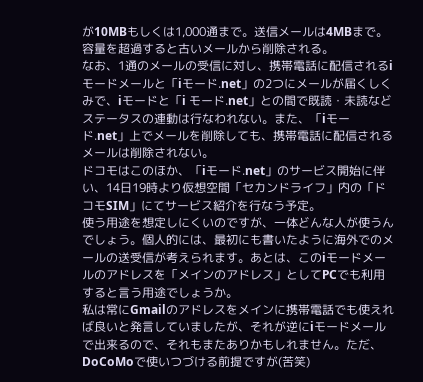が10MBもしくは1,000通まで。送信メールは4MBまで。容量を超過すると古いメールから削除される。
なお、1通のメールの受信に対し、携帯電話に配信されるiモードメールと「iモード.net」の2つにメールが届くしくみで、iモードと「i モード.net」との間で既読・未読などステータスの連動は行なわれない。また、「iモード.net」上でメールを削除しても、携帯電話に配信されるメールは削除されない。
ドコモはこのほか、「iモード.net」のサービス開始に伴い、14日19時より仮想空間「セカンドライフ」内の「ドコモSIM」にてサービス紹介を行なう予定。
使う用途を想定しにくいのですが、一体どんな人が使うんでしょう。個人的には、最初にも書いたように海外でのメールの送受信が考えられます。あとは、このiモードメールのアドレスを「メインのアドレス」としてPCでも利用すると言う用途でしょうか。
私は常にGmailのアドレスをメインに携帯電話でも使えれば良いと発言していましたが、それが逆にiモードメールで出来るので、それもまたありかもしれません。ただ、DoCoMoで使いつづける前提ですが(苦笑)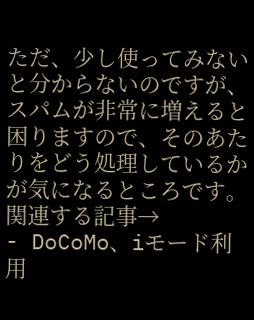ただ、少し使ってみないと分からないのですが、スパムが非常に増えると困りますので、そのあたりをどう処理しているかが気になるところです。
関連する記事→
- DoCoMo、iモード利用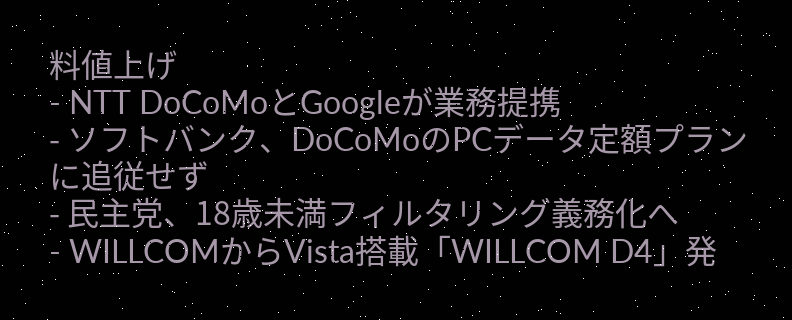料値上げ
- NTT DoCoMoとGoogleが業務提携
- ソフトバンク、DoCoMoのPCデータ定額プランに追従せず
- 民主党、18歳未満フィルタリング義務化へ
- WILLCOMからVista搭載「WILLCOM D4」発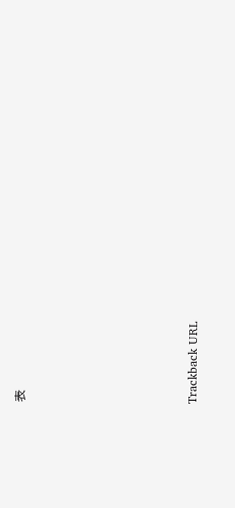表








Trackback URL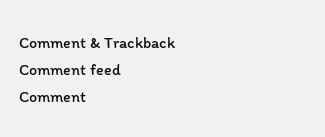Comment & Trackback
Comment feed
Comment